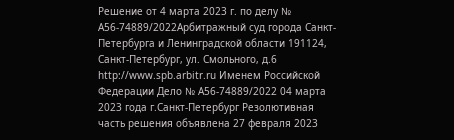Решение от 4 марта 2023 г. по делу № А56-74889/2022Арбитражный суд города Санкт-Петербурга и Ленинградской области 191124, Санкт-Петербург, ул. Смольного, д.6 http://www.spb.arbitr.ru Именем Российской Федерации Дело № А56-74889/2022 04 марта 2023 года г.Санкт-Петербург Резолютивная часть решения объявлена 27 февраля 2023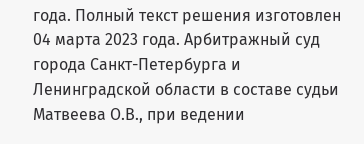года. Полный текст решения изготовлен 04 марта 2023 года. Арбитражный суд города Санкт-Петербурга и Ленинградской области в составе судьи Матвеева О.В., при ведении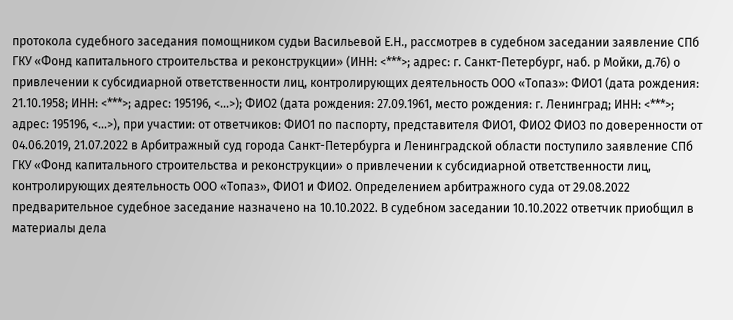протокола судебного заседания помощником судьи Васильевой Е.Н., рассмотрев в судебном заседании заявление СПб ГКУ «Фонд капитального строительства и реконструкции» (ИНН: <***>; адрес: г. Санкт-Петербург, наб. р Мойки, д.76) о привлечении к субсидиарной ответственности лиц, контролирующих деятельность ООО «Топаз»: ФИО1 (дата рождения: 21.10.1958; ИНН: <***>; адрес: 195196, <...>); ФИО2 (дата рождения: 27.09.1961, место рождения: г. Ленинград; ИНН: <***>; адрес: 195196, <...>), при участии: от ответчиков: ФИО1 по паспорту, представителя ФИО1, ФИО2 ФИО3 по доверенности от 04.06.2019, 21.07.2022 в Арбитражный суд города Санкт-Петербурга и Ленинградской области поступило заявление СПб ГКУ «Фонд капитального строительства и реконструкции» о привлечении к субсидиарной ответственности лиц, контролирующих деятельность ООО «Топаз», ФИО1 и ФИО2. Определением арбитражного суда от 29.08.2022 предварительное судебное заседание назначено на 10.10.2022. В судебном заседании 10.10.2022 ответчик приобщил в материалы дела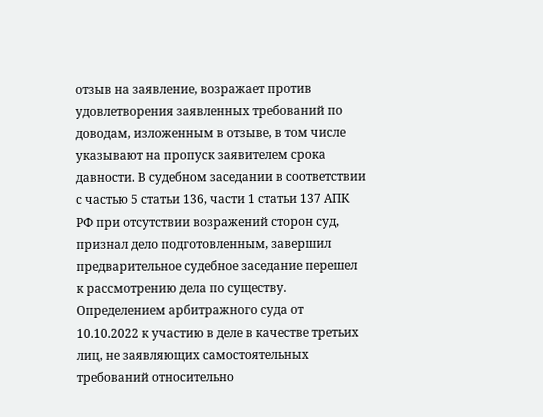отзыв на заявление, возражает против удовлетворения заявленных требований по доводам, изложенным в отзыве, в том числе указывают на пропуск заявителем срока давности. В судебном заседании в соответствии с частью 5 статьи 136, части 1 статьи 137 АПК РФ при отсутствии возражений сторон суд, признал дело подготовленным, завершил предварительное судебное заседание перешел к рассмотрению дела по существу. Определением арбитражного суда от 10.10.2022 к участию в деле в качестве третьих лиц, не заявляющих самостоятельных требований относительно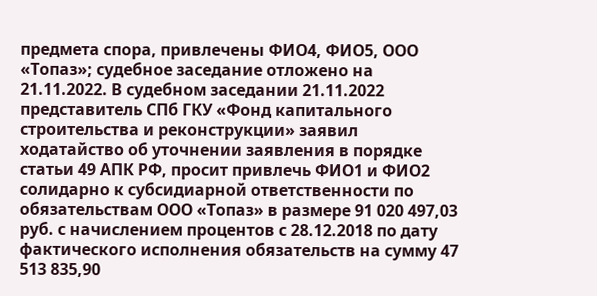предмета спора, привлечены ФИО4, ФИО5, ООО «Топаз»; судебное заседание отложено на 21.11.2022. В судебном заседании 21.11.2022 представитель СПб ГКУ «Фонд капитального строительства и реконструкции» заявил ходатайство об уточнении заявления в порядке статьи 49 АПК РФ, просит привлечь ФИО1 и ФИО2 солидарно к субсидиарной ответственности по обязательствам ООО «Топаз» в размере 91 020 497,03 руб. с начислением процентов с 28.12.2018 по дату фактического исполнения обязательств на сумму 47 513 835,90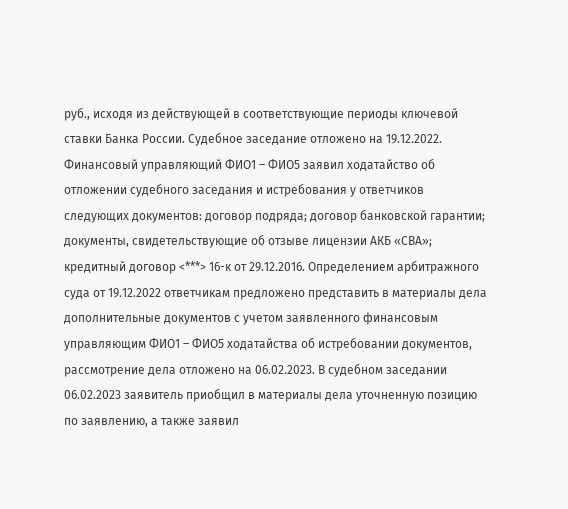руб., исходя из действующей в соответствующие периоды ключевой ставки Банка России. Судебное заседание отложено на 19.12.2022. Финансовый управляющий ФИО1 – ФИО5 заявил ходатайство об отложении судебного заседания и истребования у ответчиков следующих документов: договор подряда; договор банковской гарантии; документы, свидетельствующие об отзыве лицензии АКБ «СВА»; кредитный договор <***> 16-к от 29.12.2016. Определением арбитражного суда от 19.12.2022 ответчикам предложено представить в материалы дела дополнительные документов с учетом заявленного финансовым управляющим ФИО1 – ФИО5 ходатайства об истребовании документов, рассмотрение дела отложено на 06.02.2023. В судебном заседании 06.02.2023 заявитель приобщил в материалы дела уточненную позицию по заявлению, а также заявил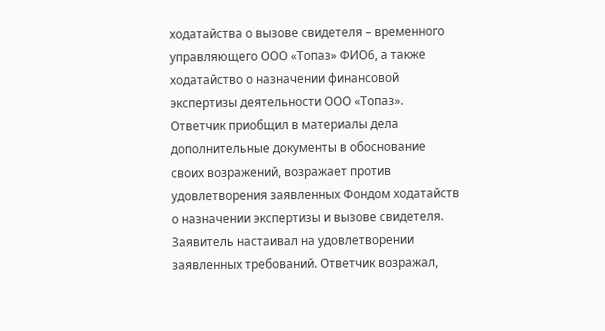ходатайства о вызове свидетеля – временного управляющего ООО «Топаз» ФИО6, а также ходатайство о назначении финансовой экспертизы деятельности ООО «Топаз». Ответчик приобщил в материалы дела дополнительные документы в обоснование своих возражений, возражает против удовлетворения заявленных Фондом ходатайств о назначении экспертизы и вызове свидетеля. Заявитель настаивал на удовлетворении заявленных требований. Ответчик возражал,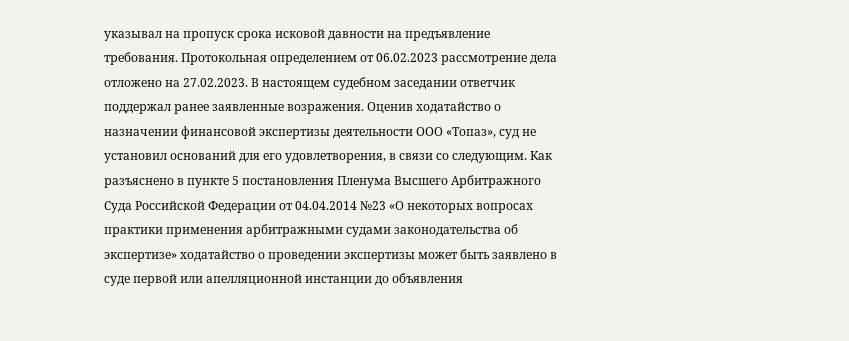указывал на пропуск срока исковой давности на предъявление требования. Протокольная определением от 06.02.2023 рассмотрение дела отложено на 27.02.2023. В настоящем судебном заседании ответчик поддержал ранее заявленные возражения. Оценив ходатайство о назначении финансовой экспертизы деятельности ООО «Топаз», суд не установил оснований для его удовлетворения, в связи со следующим. Как разъяснено в пункте 5 постановления Пленума Высшего Арбитражного Суда Российской Федерации от 04.04.2014 №23 «О некоторых вопросах практики применения арбитражными судами законодательства об экспертизе» ходатайство о проведении экспертизы может быть заявлено в суде первой или апелляционной инстанции до объявления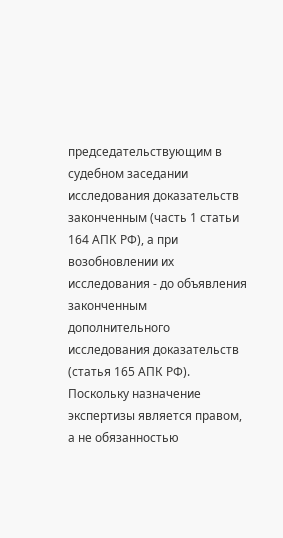председательствующим в судебном заседании исследования доказательств законченным (часть 1 статьи 164 АПК РФ), а при возобновлении их исследования - до объявления законченным дополнительного исследования доказательств (статья 165 АПК РФ). Поскольку назначение экспертизы является правом, а не обязанностью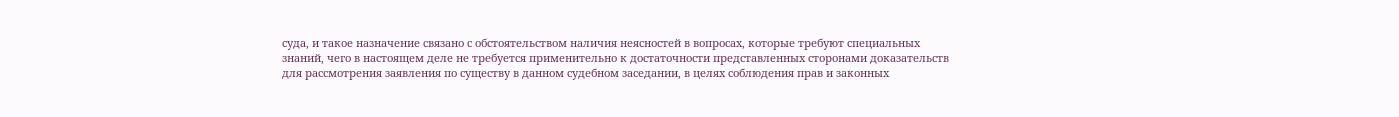суда, и такое назначение связано с обстоятельством наличия неясностей в вопросах, которые требуют специальных знаний, чего в настоящем деле не требуется применительно к достаточности представленных сторонами доказательств для рассмотрения заявления по существу в данном судебном заседании, в целях соблюдения прав и законных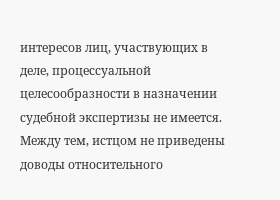интересов лиц, участвующих в деле, процессуальной целесообразности в назначении судебной экспертизы не имеется. Между тем, истцом не приведены доводы относительного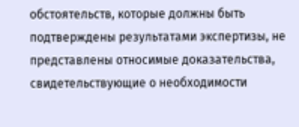обстоятельств, которые должны быть подтверждены результатами экспертизы, не представлены относимые доказательства, свидетельствующие о необходимости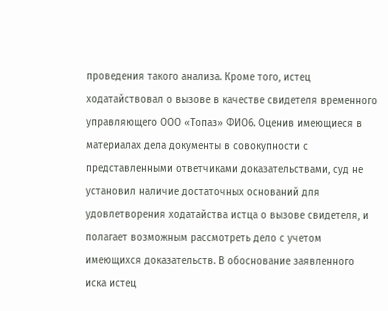проведения такого анализа. Кроме того, истец ходатайствовал о вызове в качестве свидетеля временного управляющего ООО «Топаз» ФИО6. Оценив имеющиеся в материалах дела документы в совокупности с представленными ответчиками доказательствами, суд не установил наличие достаточных оснований для удовлетворения ходатайства истца о вызове свидетеля, и полагает возможным рассмотреть дело с учетом имеющихся доказательств. В обоснование заявленного иска истец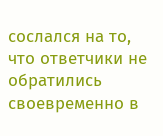сослался на то, что ответчики не обратились своевременно в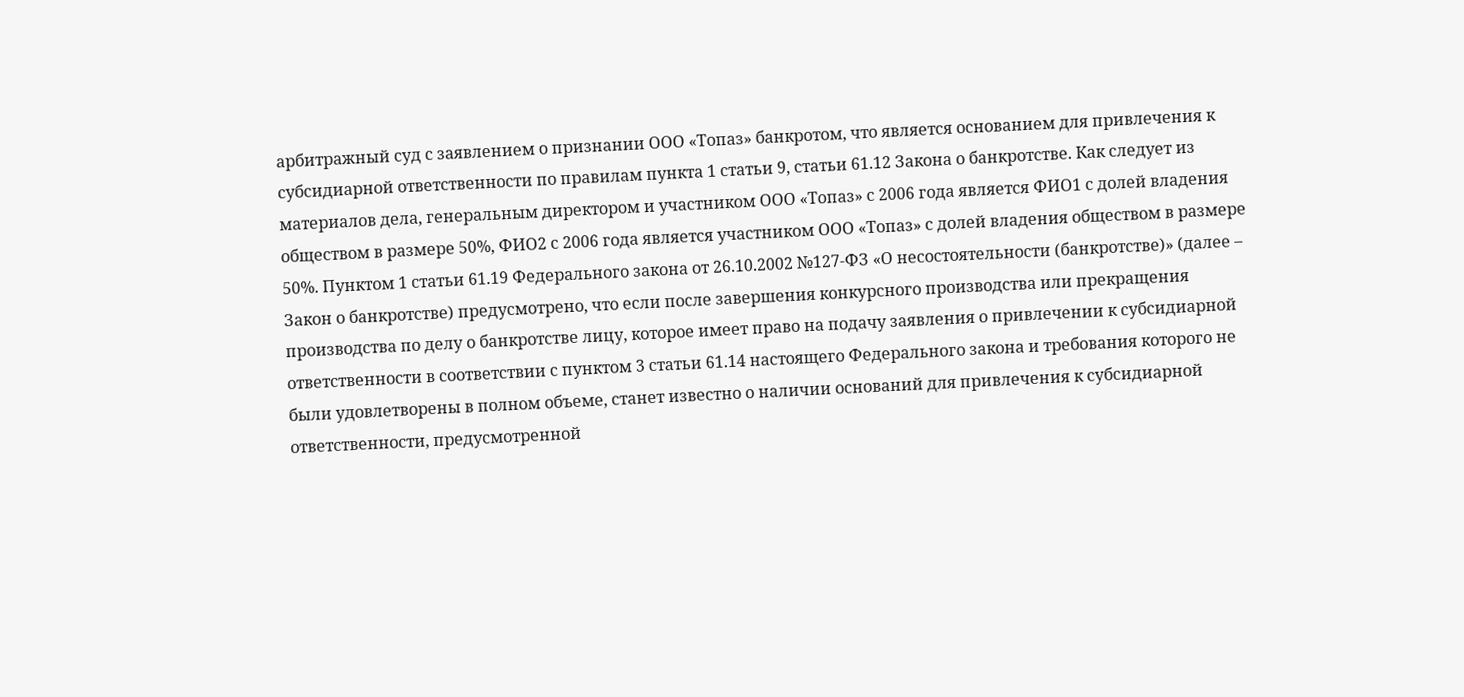арбитражный суд с заявлением о признании ООО «Топаз» банкротом, что является основанием для привлечения к субсидиарной ответственности по правилам пункта 1 статьи 9, статьи 61.12 Закона о банкротстве. Как следует из материалов дела, генеральным директором и участником ООО «Топаз» с 2006 года является ФИО1 с долей владения обществом в размере 50%, ФИО2 с 2006 года является участником ООО «Топаз» с долей владения обществом в размере 50%. Пунктом 1 статьи 61.19 Федерального закона от 26.10.2002 №127-ФЗ «О несостоятельности (банкротстве)» (далее – Закон о банкротстве) предусмотрено, что если после завершения конкурсного производства или прекращения производства по делу о банкротстве лицу, которое имеет право на подачу заявления о привлечении к субсидиарной ответственности в соответствии с пунктом 3 статьи 61.14 настоящего Федерального закона и требования которого не были удовлетворены в полном объеме, станет известно о наличии оснований для привлечения к субсидиарной ответственности, предусмотренной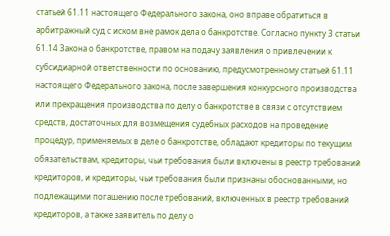статьей 61.11 настоящего Федерального закона, оно вправе обратиться в арбитражный суд с иском вне рамок дела о банкротстве. Согласно пункту 3 статьи 61.14 Закона о банкротстве, правом на подачу заявления о привлечении к субсидиарной ответственности по основанию, предусмотренному статьей 61.11 настоящего Федерального закона, после завершения конкурсного производства или прекращения производства по делу о банкротстве в связи с отсутствием средств, достаточных для возмещения судебных расходов на проведение процедур, применяемых в деле о банкротстве, обладают кредиторы по текущим обязательствам, кредиторы, чьи требования были включены в реестр требований кредиторов, и кредиторы, чьи требования были признаны обоснованными, но подлежащими погашению после требований, включенных в реестр требований кредиторов, а также заявитель по делу о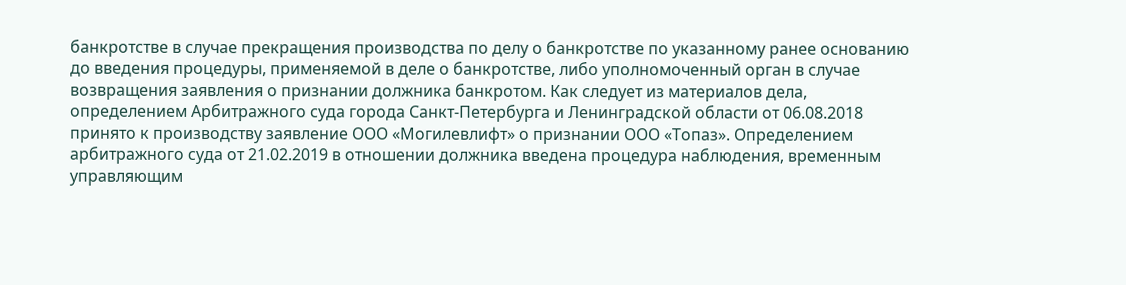банкротстве в случае прекращения производства по делу о банкротстве по указанному ранее основанию до введения процедуры, применяемой в деле о банкротстве, либо уполномоченный орган в случае возвращения заявления о признании должника банкротом. Как следует из материалов дела, определением Арбитражного суда города Санкт-Петербурга и Ленинградской области от 06.08.2018 принято к производству заявление ООО «Могилевлифт» о признании ООО «Топаз». Определением арбитражного суда от 21.02.2019 в отношении должника введена процедура наблюдения, временным управляющим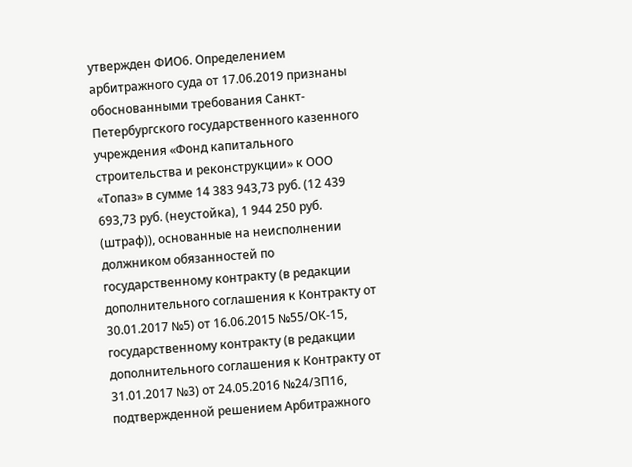утвержден ФИО6. Определением арбитражного суда от 17.06.2019 признаны обоснованными требования Санкт-Петербургского государственного казенного учреждения «Фонд капитального строительства и реконструкции» к ООО «Топаз» в сумме 14 383 943,73 руб. (12 439 693,73 руб. (неустойка), 1 944 250 руб. (штраф)), основанные на неисполнении должником обязанностей по государственному контракту (в редакции дополнительного соглашения к Контракту от 30.01.2017 №5) от 16.06.2015 №55/ОК-15, государственному контракту (в редакции дополнительного соглашения к Контракту от 31.01.2017 №3) от 24.05.2016 №24/ЗП16, подтвержденной решением Арбитражного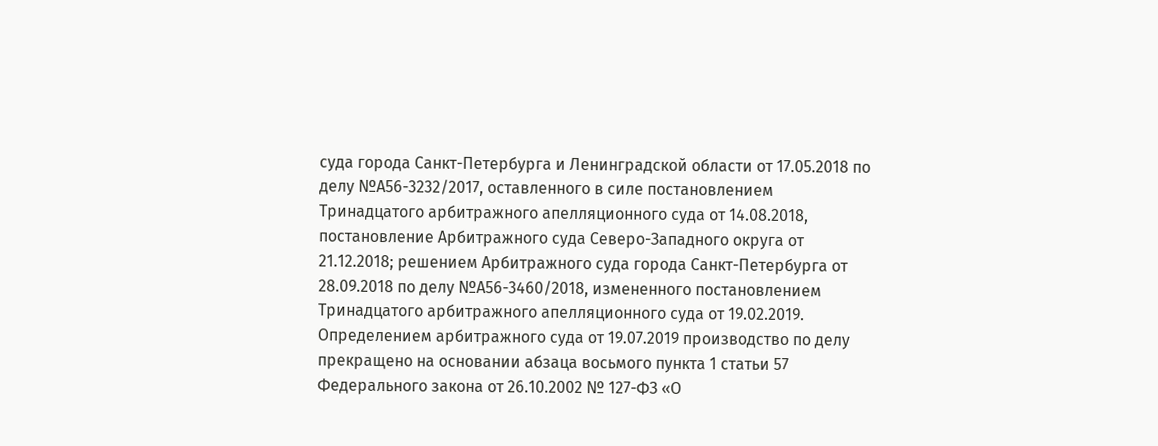суда города Санкт-Петербурга и Ленинградской области от 17.05.2018 по делу №А56-3232/2017, оставленного в силе постановлением Тринадцатого арбитражного апелляционного суда от 14.08.2018, постановление Арбитражного суда Северо-Западного округа от 21.12.2018; решением Арбитражного суда города Санкт-Петербурга от 28.09.2018 по делу №А56-3460/2018, измененного постановлением Тринадцатого арбитражного апелляционного суда от 19.02.2019. Определением арбитражного суда от 19.07.2019 производство по делу прекращено на основании абзаца восьмого пункта 1 статьи 57 Федерального закона от 26.10.2002 № 127-ФЗ «О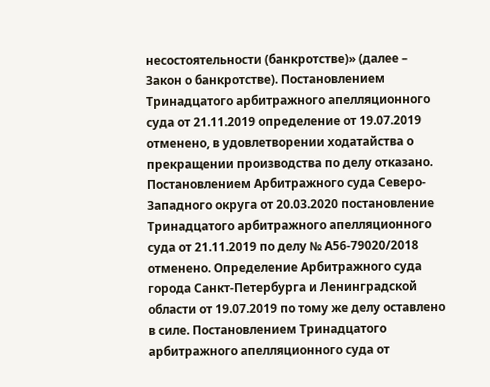несостоятельности (банкротстве)» (далее – Закон о банкротстве). Постановлением Тринадцатого арбитражного апелляционного суда от 21.11.2019 определение от 19.07.2019 отменено, в удовлетворении ходатайства о прекращении производства по делу отказано. Постановлением Арбитражного суда Северо-Западного округа от 20.03.2020 постановление Тринадцатого арбитражного апелляционного суда от 21.11.2019 по делу № А56-79020/2018 отменено. Определение Арбитражного суда города Санкт-Петербурга и Ленинградской области от 19.07.2019 по тому же делу оставлено в силе. Постановлением Тринадцатого арбитражного апелляционного суда от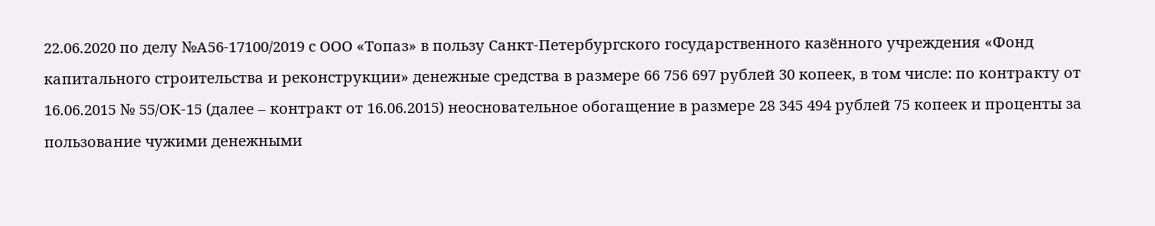22.06.2020 по делу №А56-17100/2019 с ООО «Топаз» в пользу Санкт-Петербургского государственного казённого учреждения «Фонд капитального строительства и реконструкции» денежные средства в размере 66 756 697 рублей 30 копеек, в том числе: по контракту от 16.06.2015 № 55/ОК-15 (далее – контракт от 16.06.2015) неосновательное обогащение в размере 28 345 494 рублей 75 копеек и проценты за пользование чужими денежными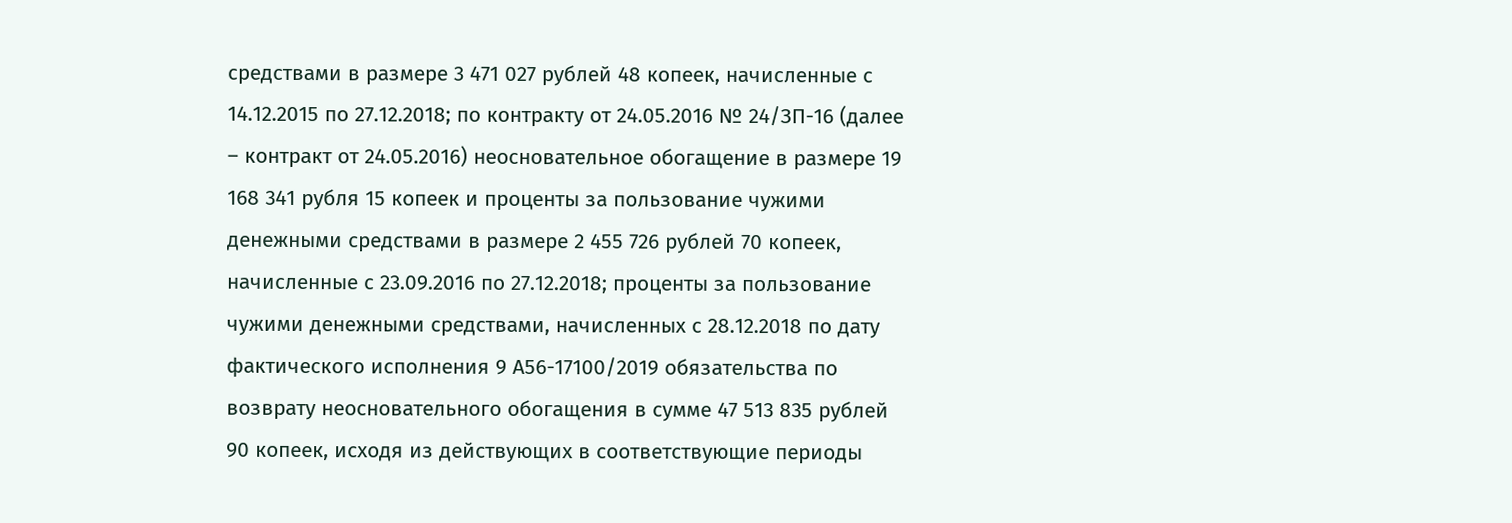средствами в размере 3 471 027 рублей 48 копеек, начисленные с 14.12.2015 по 27.12.2018; по контракту от 24.05.2016 № 24/ЗП-16 (далее – контракт от 24.05.2016) неосновательное обогащение в размере 19 168 341 рубля 15 копеек и проценты за пользование чужими денежными средствами в размере 2 455 726 рублей 70 копеек, начисленные с 23.09.2016 по 27.12.2018; проценты за пользование чужими денежными средствами, начисленных с 28.12.2018 по дату фактического исполнения 9 А56-17100/2019 обязательства по возврату неосновательного обогащения в сумме 47 513 835 рублей 90 копеек, исходя из действующих в соответствующие периоды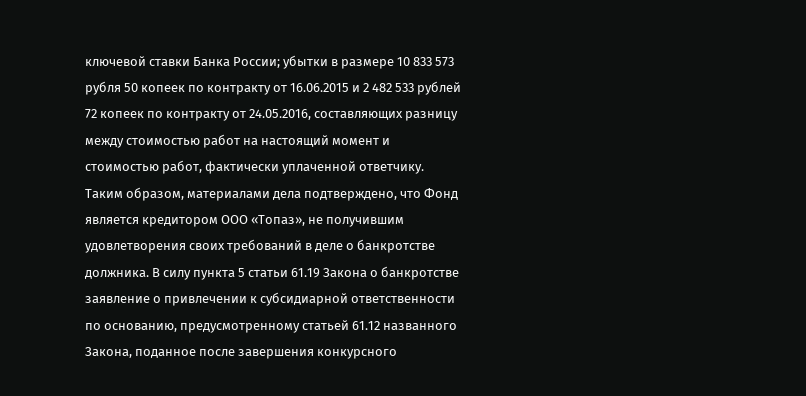ключевой ставки Банка России; убытки в размере 10 833 573 рубля 50 копеек по контракту от 16.06.2015 и 2 482 533 рублей 72 копеек по контракту от 24.05.2016, составляющих разницу между стоимостью работ на настоящий момент и стоимостью работ, фактически уплаченной ответчику. Таким образом, материалами дела подтверждено, что Фонд является кредитором ООО «Топаз», не получившим удовлетворения своих требований в деле о банкротстве должника. В силу пункта 5 статьи 61.19 Закона о банкротстве заявление о привлечении к субсидиарной ответственности по основанию, предусмотренному статьей 61.12 названного Закона, поданное после завершения конкурсного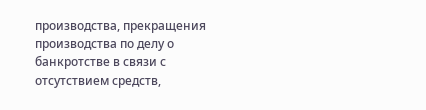производства, прекращения производства по делу о банкротстве в связи с отсутствием средств,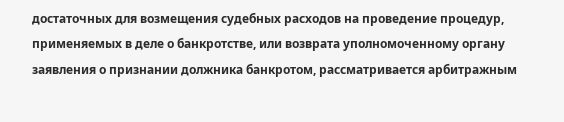достаточных для возмещения судебных расходов на проведение процедур, применяемых в деле о банкротстве, или возврата уполномоченному органу заявления о признании должника банкротом, рассматривается арбитражным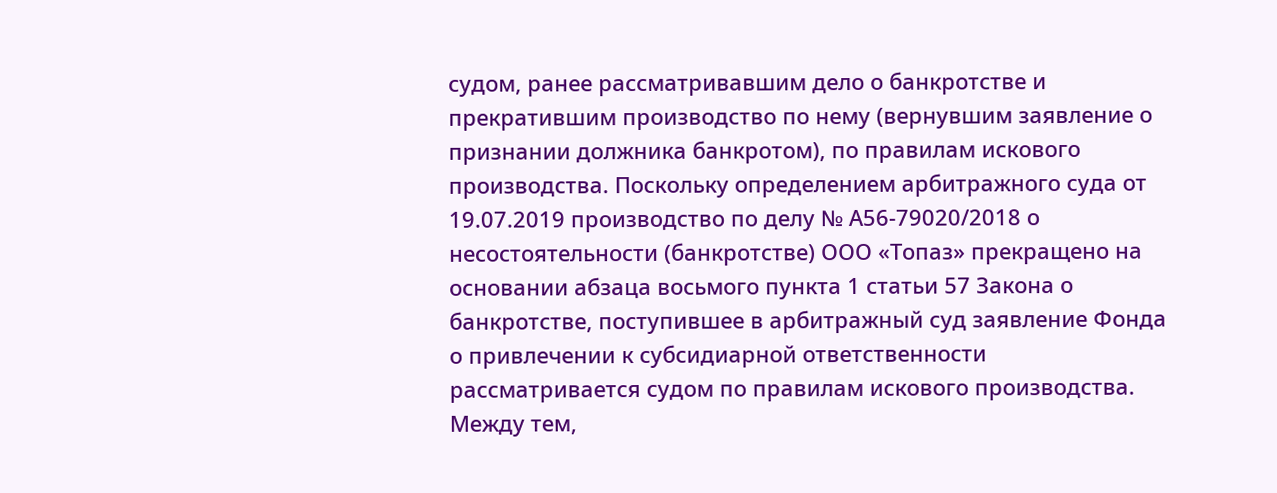судом, ранее рассматривавшим дело о банкротстве и прекратившим производство по нему (вернувшим заявление о признании должника банкротом), по правилам искового производства. Поскольку определением арбитражного суда от 19.07.2019 производство по делу № А56-79020/2018 о несостоятельности (банкротстве) ООО «Топаз» прекращено на основании абзаца восьмого пункта 1 статьи 57 Закона о банкротстве, поступившее в арбитражный суд заявление Фонда о привлечении к субсидиарной ответственности рассматривается судом по правилам искового производства. Между тем,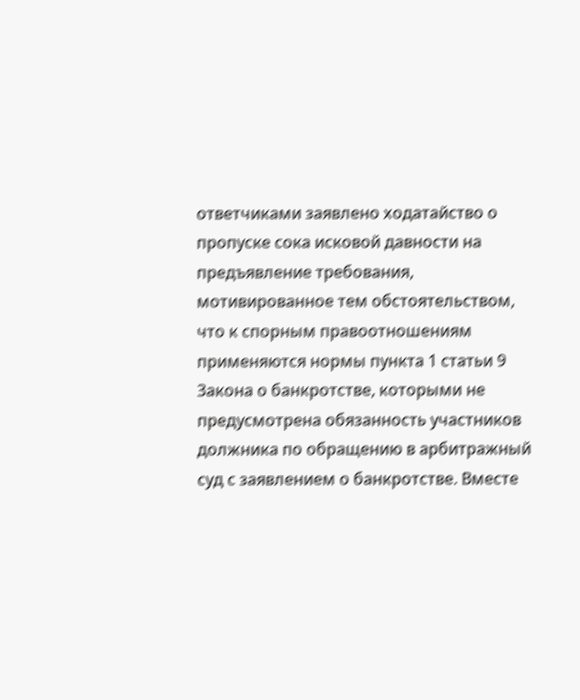ответчиками заявлено ходатайство о пропуске сока исковой давности на предъявление требования, мотивированное тем обстоятельством, что к спорным правоотношениям применяются нормы пункта 1 статьи 9 Закона о банкротстве, которыми не предусмотрена обязанность участников должника по обращению в арбитражный суд с заявлением о банкротстве. Вместе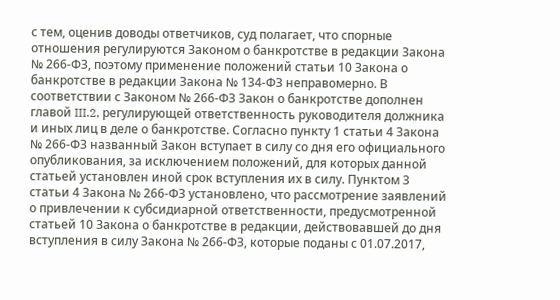с тем, оценив доводы ответчиков, суд полагает, что спорные отношения регулируются Законом о банкротстве в редакции Закона № 266-ФЗ, поэтому применение положений статьи 10 Закона о банкротстве в редакции Закона № 134-ФЗ неправомерно. В соответствии с Законом № 266-ФЗ Закон о банкротстве дополнен главой III.2, регулирующей ответственность руководителя должника и иных лиц в деле о банкротстве. Согласно пункту 1 статьи 4 Закона № 266-ФЗ названный Закон вступает в силу со дня его официального опубликования, за исключением положений, для которых данной статьей установлен иной срок вступления их в силу. Пунктом 3 статьи 4 Закона № 266-ФЗ установлено, что рассмотрение заявлений о привлечении к субсидиарной ответственности, предусмотренной статьей 10 Закона о банкротстве в редакции, действовавшей до дня вступления в силу Закона № 266-ФЗ, которые поданы с 01.07.2017,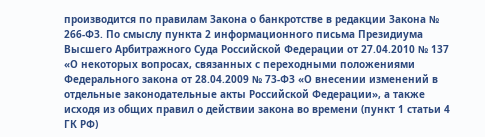производится по правилам Закона о банкротстве в редакции Закона № 266-ФЗ. По смыслу пункта 2 информационного письма Президиума Высшего Арбитражного Суда Российской Федерации от 27.04.2010 № 137 «О некоторых вопросах, связанных с переходными положениями Федерального закона от 28.04.2009 № 73-ФЗ «О внесении изменений в отдельные законодательные акты Российской Федерации», а также исходя из общих правил о действии закона во времени (пункт 1 статьи 4 ГК РФ)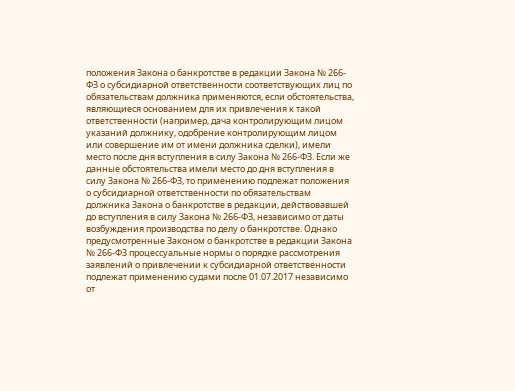положения Закона о банкротстве в редакции Закона № 266-ФЗ о субсидиарной ответственности соответствующих лиц по обязательствам должника применяются, если обстоятельства, являющиеся основанием для их привлечения к такой ответственности (например, дача контролирующим лицом указаний должнику, одобрение контролирующим лицом или совершение им от имени должника сделки), имели место после дня вступления в силу Закона № 266-ФЗ. Если же данные обстоятельства имели место до дня вступления в силу Закона № 266-ФЗ, то применению подлежат положения о субсидиарной ответственности по обязательствам должника Закона о банкротстве в редакции, действовавшей до вступления в силу Закона № 266-ФЗ, независимо от даты возбуждения производства по делу о банкротстве. Однако предусмотренные Законом о банкротстве в редакции Закона № 266-ФЗ процессуальные нормы о порядке рассмотрения заявлений о привлечении к субсидиарной ответственности подлежат применению судами после 01.07.2017 независимо от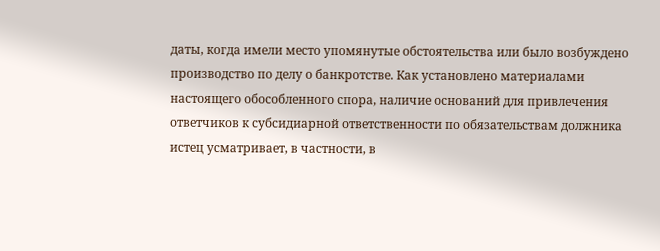даты, когда имели место упомянутые обстоятельства или было возбуждено производство по делу о банкротстве. Как установлено материалами настоящего обособленного спора, наличие оснований для привлечения ответчиков к субсидиарной ответственности по обязательствам должника истец усматривает, в частности, в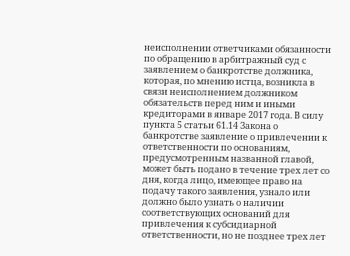неисполнении ответчиками обязанности по обращению в арбитражный суд с заявлением о банкротстве должника, которая, по мнению истца, возникла в связи неисполнением должником обязательств перед ним и иными кредиторами в январе 2017 года. В силу пункта 5 статьи 61.14 Закона о банкротстве заявление о привлечении к ответственности по основаниям, предусмотренным названной главой, может быть подано в течение трех лет со дня, когда лицо, имеющее право на подачу такого заявления, узнало или должно было узнать о наличии соответствующих оснований для привлечения к субсидиарной ответственности, но не позднее трех лет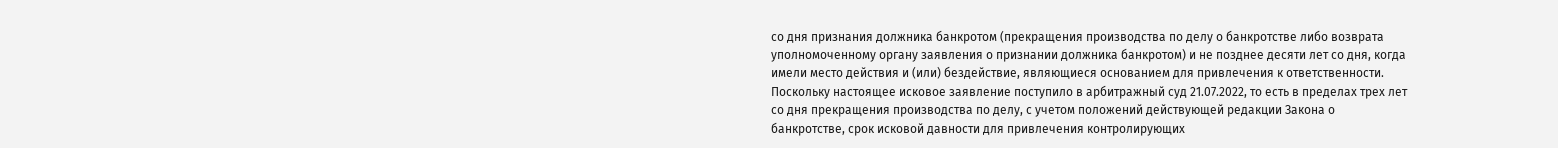со дня признания должника банкротом (прекращения производства по делу о банкротстве либо возврата уполномоченному органу заявления о признании должника банкротом) и не позднее десяти лет со дня, когда имели место действия и (или) бездействие, являющиеся основанием для привлечения к ответственности. Поскольку настоящее исковое заявление поступило в арбитражный суд 21.07.2022, то есть в пределах трех лет со дня прекращения производства по делу, с учетом положений действующей редакции Закона о банкротстве, срок исковой давности для привлечения контролирующих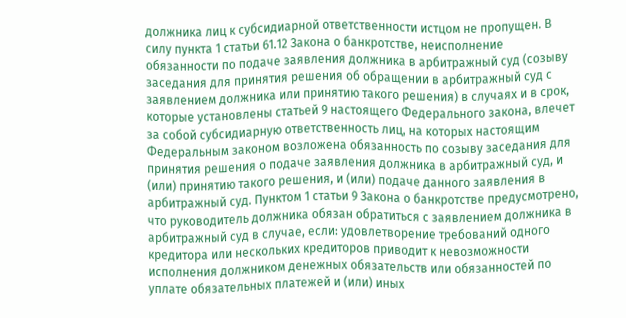должника лиц к субсидиарной ответственности истцом не пропущен. В силу пункта 1 статьи 61.12 Закона о банкротстве, неисполнение обязанности по подаче заявления должника в арбитражный суд (созыву заседания для принятия решения об обращении в арбитражный суд с заявлением должника или принятию такого решения) в случаях и в срок, которые установлены статьей 9 настоящего Федерального закона, влечет за собой субсидиарную ответственность лиц, на которых настоящим Федеральным законом возложена обязанность по созыву заседания для принятия решения о подаче заявления должника в арбитражный суд, и (или) принятию такого решения, и (или) подаче данного заявления в арбитражный суд. Пунктом 1 статьи 9 Закона о банкротстве предусмотрено, что руководитель должника обязан обратиться с заявлением должника в арбитражный суд в случае, если: удовлетворение требований одного кредитора или нескольких кредиторов приводит к невозможности исполнения должником денежных обязательств или обязанностей по уплате обязательных платежей и (или) иных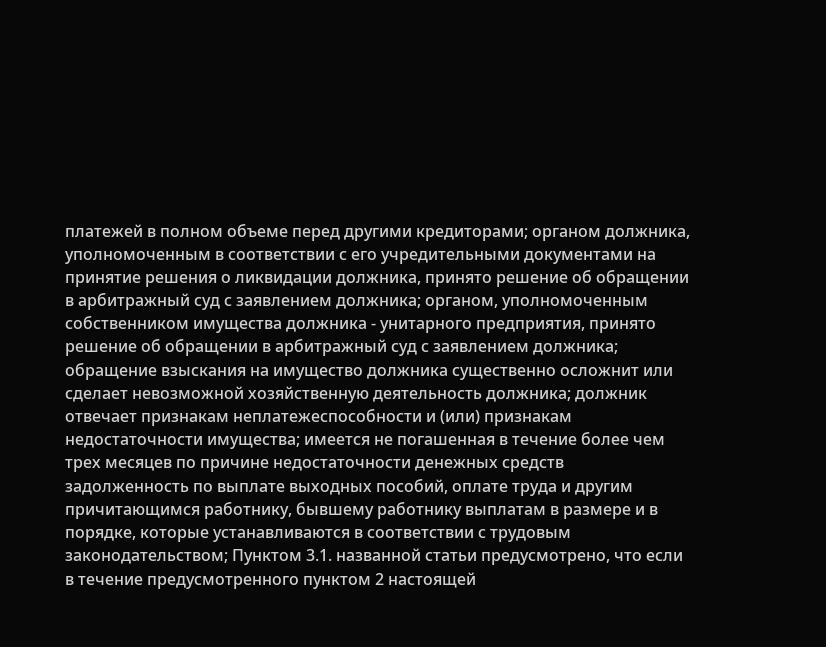платежей в полном объеме перед другими кредиторами; органом должника, уполномоченным в соответствии с его учредительными документами на принятие решения о ликвидации должника, принято решение об обращении в арбитражный суд с заявлением должника; органом, уполномоченным собственником имущества должника - унитарного предприятия, принято решение об обращении в арбитражный суд с заявлением должника; обращение взыскания на имущество должника существенно осложнит или сделает невозможной хозяйственную деятельность должника; должник отвечает признакам неплатежеспособности и (или) признакам недостаточности имущества; имеется не погашенная в течение более чем трех месяцев по причине недостаточности денежных средств задолженность по выплате выходных пособий, оплате труда и другим причитающимся работнику, бывшему работнику выплатам в размере и в порядке, которые устанавливаются в соответствии с трудовым законодательством; Пунктом 3.1. названной статьи предусмотрено, что если в течение предусмотренного пунктом 2 настоящей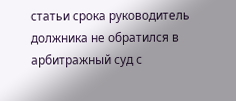статьи срока руководитель должника не обратился в арбитражный суд с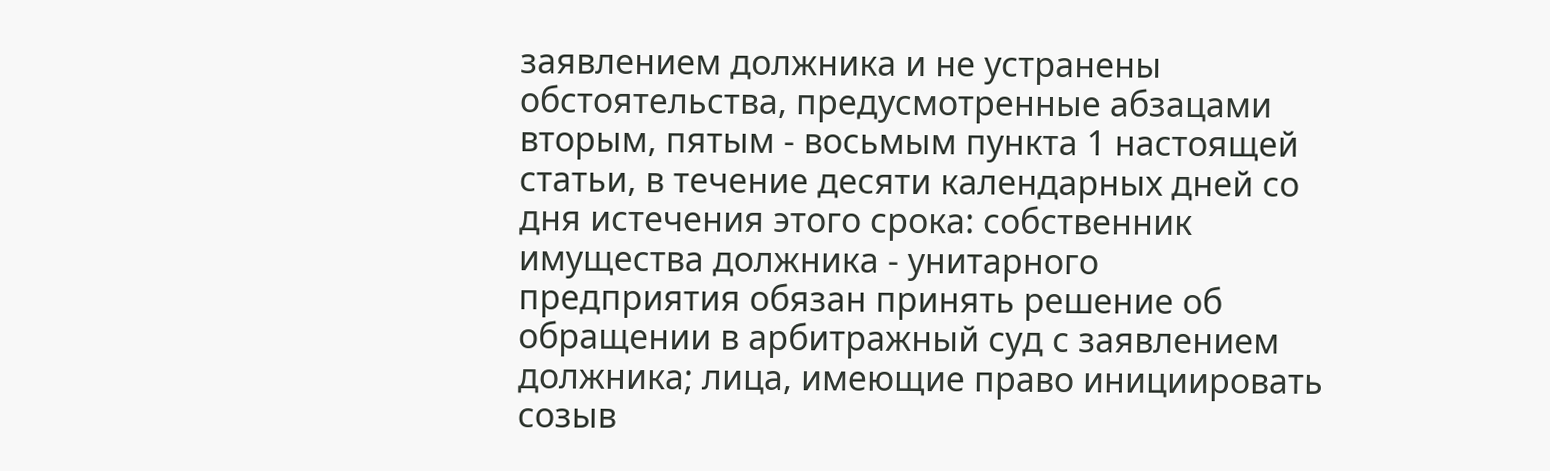заявлением должника и не устранены обстоятельства, предусмотренные абзацами вторым, пятым - восьмым пункта 1 настоящей статьи, в течение десяти календарных дней со дня истечения этого срока: собственник имущества должника - унитарного предприятия обязан принять решение об обращении в арбитражный суд с заявлением должника; лица, имеющие право инициировать созыв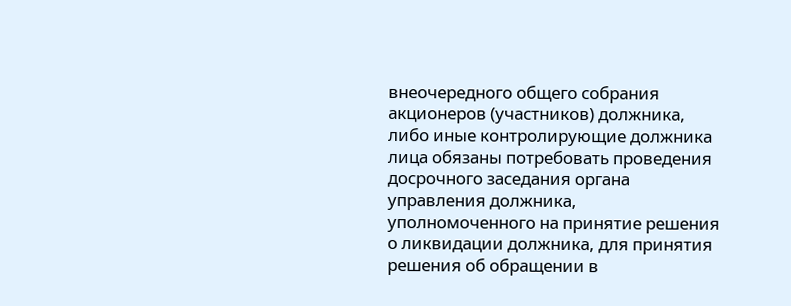внеочередного общего собрания акционеров (участников) должника, либо иные контролирующие должника лица обязаны потребовать проведения досрочного заседания органа управления должника, уполномоченного на принятие решения о ликвидации должника, для принятия решения об обращении в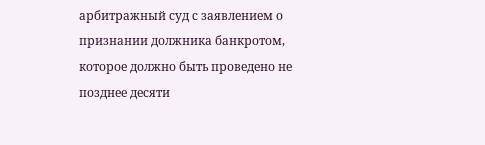арбитражный суд с заявлением о признании должника банкротом, которое должно быть проведено не позднее десяти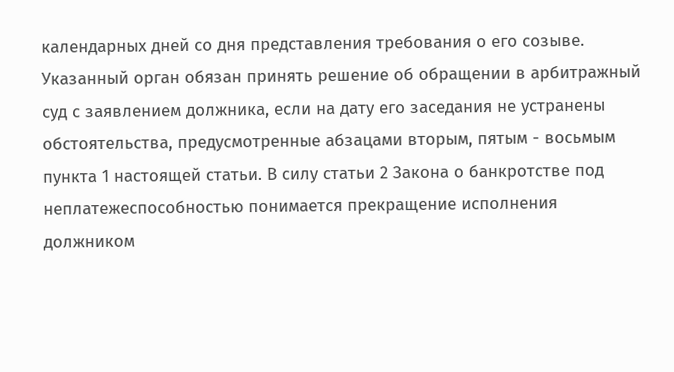календарных дней со дня представления требования о его созыве. Указанный орган обязан принять решение об обращении в арбитражный суд с заявлением должника, если на дату его заседания не устранены обстоятельства, предусмотренные абзацами вторым, пятым - восьмым пункта 1 настоящей статьи. В силу статьи 2 Закона о банкротстве под неплатежеспособностью понимается прекращение исполнения должником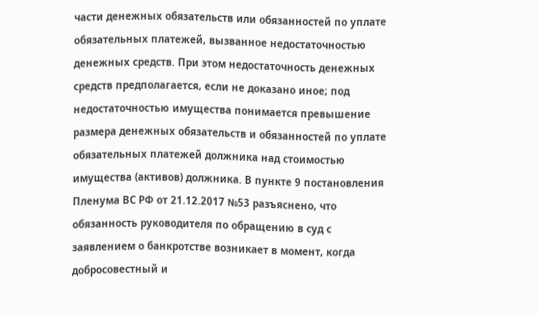части денежных обязательств или обязанностей по уплате обязательных платежей, вызванное недостаточностью денежных средств. При этом недостаточность денежных средств предполагается, если не доказано иное; под недостаточностью имущества понимается превышение размера денежных обязательств и обязанностей по уплате обязательных платежей должника над стоимостью имущества (активов) должника. В пункте 9 постановления Пленума ВС РФ от 21.12.2017 №53 разъяснено, что обязанность руководителя по обращению в суд с заявлением о банкротстве возникает в момент, когда добросовестный и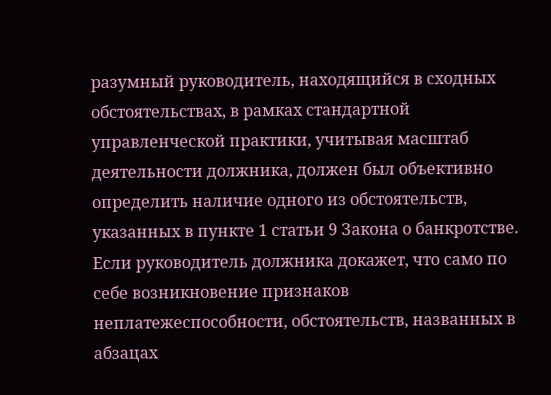разумный руководитель, находящийся в сходных обстоятельствах, в рамках стандартной управленческой практики, учитывая масштаб деятельности должника, должен был объективно определить наличие одного из обстоятельств, указанных в пункте 1 статьи 9 Закона о банкротстве. Если руководитель должника докажет, что само по себе возникновение признаков неплатежеспособности, обстоятельств, названных в абзацах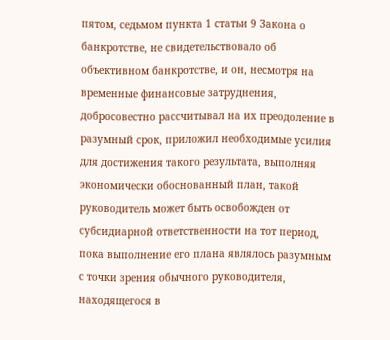пятом, седьмом пункта 1 статьи 9 Закона о банкротстве, не свидетельствовало об объективном банкротстве, и он, несмотря на временные финансовые затруднения, добросовестно рассчитывал на их преодоление в разумный срок, приложил необходимые усилия для достижения такого результата, выполняя экономически обоснованный план, такой руководитель может быть освобожден от субсидиарной ответственности на тот период, пока выполнение его плана являлось разумным с точки зрения обычного руководителя, находящегося в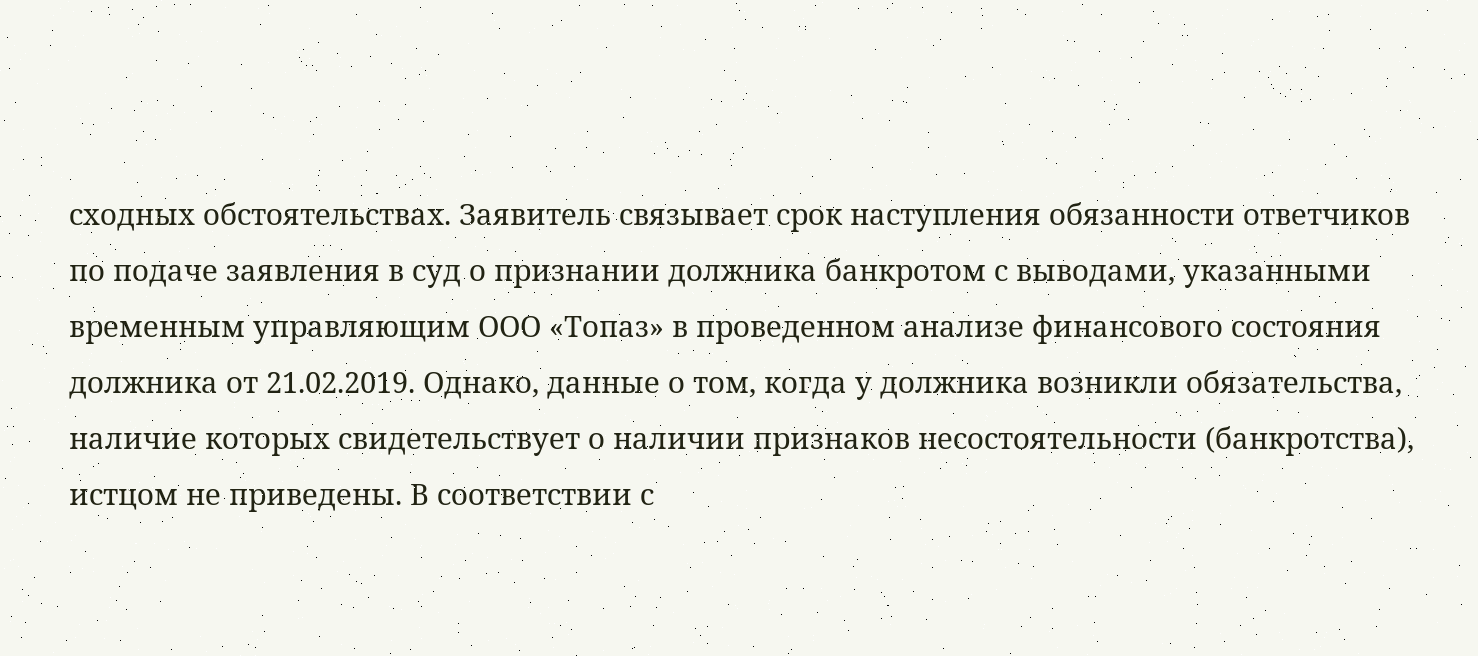сходных обстоятельствах. Заявитель связывает срок наступления обязанности ответчиков по подаче заявления в суд о признании должника банкротом с выводами, указанными временным управляющим ООО «Топаз» в проведенном анализе финансового состояния должника от 21.02.2019. Однако, данные о том, когда у должника возникли обязательства, наличие которых свидетельствует о наличии признаков несостоятельности (банкротства), истцом не приведены. В соответствии с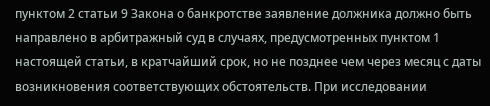пунктом 2 статьи 9 Закона о банкротстве заявление должника должно быть направлено в арбитражный суд в случаях, предусмотренных пунктом 1 настоящей статьи, в кратчайший срок, но не позднее чем через месяц с даты возникновения соответствующих обстоятельств. При исследовании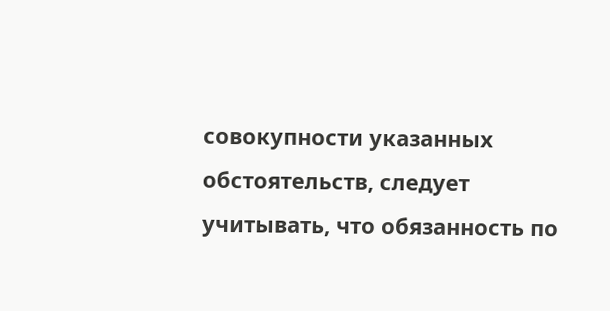совокупности указанных обстоятельств, следует учитывать, что обязанность по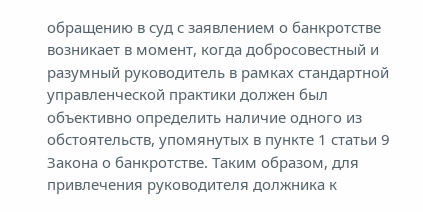обращению в суд с заявлением о банкротстве возникает в момент, когда добросовестный и разумный руководитель в рамках стандартной управленческой практики должен был объективно определить наличие одного из обстоятельств, упомянутых в пункте 1 статьи 9 Закона о банкротстве. Таким образом, для привлечения руководителя должника к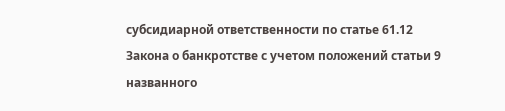субсидиарной ответственности по статье 61.12 Закона о банкротстве с учетом положений статьи 9 названного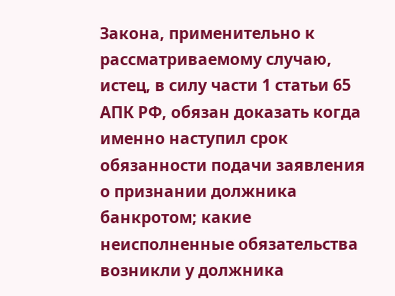Закона, применительно к рассматриваемому случаю, истец, в силу части 1 статьи 65 АПК РФ, обязан доказать когда именно наступил срок обязанности подачи заявления о признании должника банкротом; какие неисполненные обязательства возникли у должника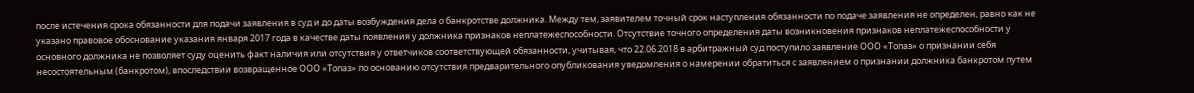после истечения срока обязанности для подачи заявления в суд и до даты возбуждения дела о банкротстве должника. Между тем, заявителем точный срок наступления обязанности по подаче заявления не определен, равно как не указано правовое обоснование указания января 2017 года в качестве даты появления у должника признаков неплатежеспособности. Отсутствие точного определения даты возникновения признаков неплатежеспособности у основного должника не позволяет суду оценить факт наличия или отсутствия у ответчиков соответствующей обязанности, учитывая, что 22.06.2018 в арбитражный суд поступило заявление ООО «Топаз» о признании себя несостоятельным (банкротом), впоследствии возвращенное ООО «Топаз» по основанию отсутствия предварительного опубликования уведомления о намерении обратиться с заявлением о признании должника банкротом путем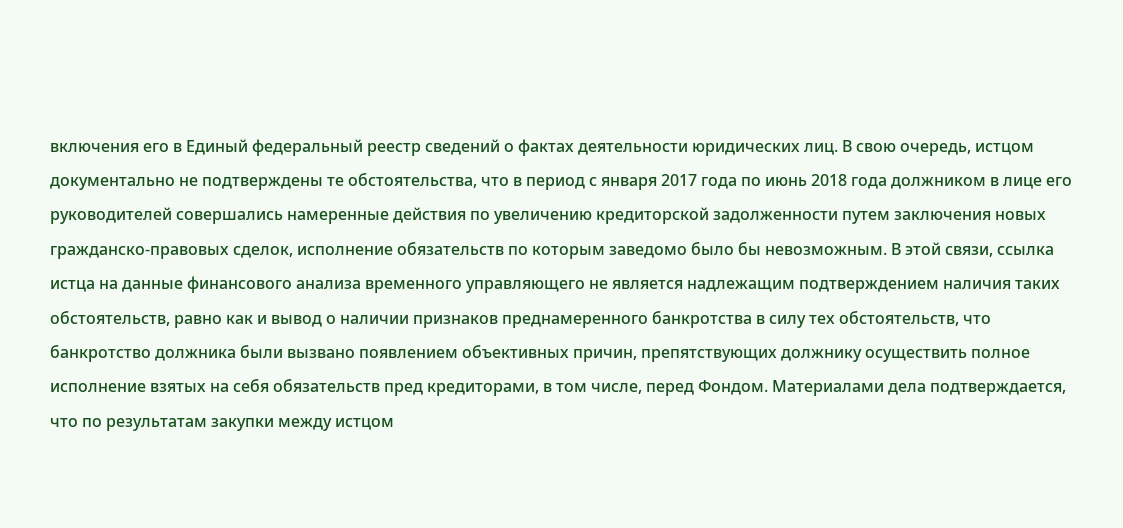включения его в Единый федеральный реестр сведений о фактах деятельности юридических лиц. В свою очередь, истцом документально не подтверждены те обстоятельства, что в период с января 2017 года по июнь 2018 года должником в лице его руководителей совершались намеренные действия по увеличению кредиторской задолженности путем заключения новых гражданско-правовых сделок, исполнение обязательств по которым заведомо было бы невозможным. В этой связи, ссылка истца на данные финансового анализа временного управляющего не является надлежащим подтверждением наличия таких обстоятельств, равно как и вывод о наличии признаков преднамеренного банкротства в силу тех обстоятельств, что банкротство должника были вызвано появлением объективных причин, препятствующих должнику осуществить полное исполнение взятых на себя обязательств пред кредиторами, в том числе, перед Фондом. Материалами дела подтверждается, что по результатам закупки между истцом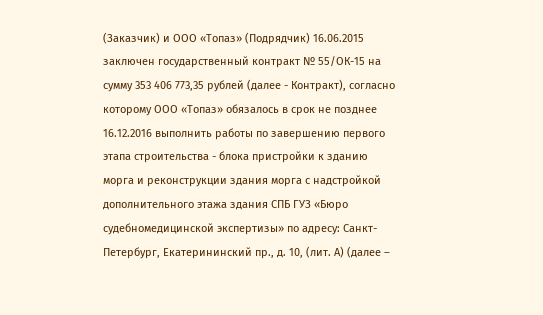(Заказчик) и ООО «Топаз» (Подрядчик) 16.06.2015 заключен государственный контракт № 55/ОК-15 на сумму 353 406 773,35 рублей (далее - Контракт), согласно которому ООО «Топаз» обязалось в срок не позднее 16.12.2016 выполнить работы по завершению первого этапа строительства - блока пристройки к зданию морга и реконструкции здания морга с надстройкой дополнительного этажа здания СПБ ГУЗ «Бюро судебномедицинской экспертизы» по адресу: Санкт-Петербург, Екатерининский пр., д. 10, (лит. А) (далее –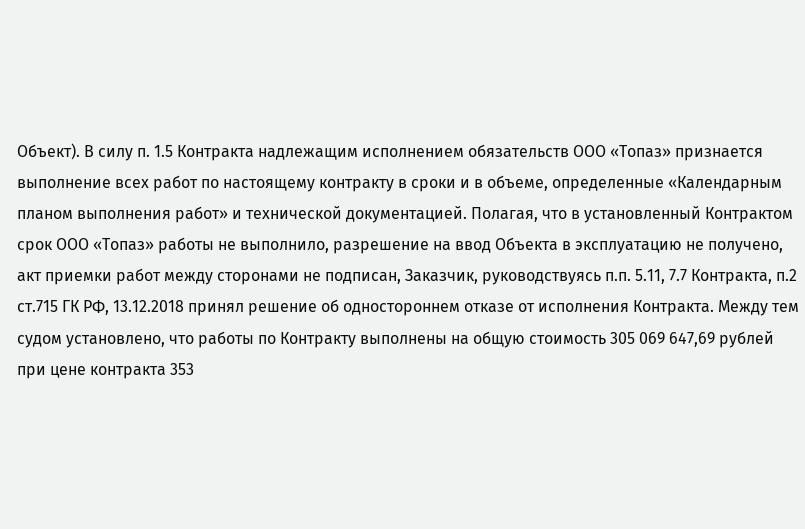Объект). В силу п. 1.5 Контракта надлежащим исполнением обязательств ООО «Топаз» признается выполнение всех работ по настоящему контракту в сроки и в объеме, определенные «Календарным планом выполнения работ» и технической документацией. Полагая, что в установленный Контрактом срок ООО «Топаз» работы не выполнило, разрешение на ввод Объекта в эксплуатацию не получено, акт приемки работ между сторонами не подписан, Заказчик, руководствуясь п.п. 5.11, 7.7 Контракта, п.2 ст.715 ГК РФ, 13.12.2018 принял решение об одностороннем отказе от исполнения Контракта. Между тем судом установлено, что работы по Контракту выполнены на общую стоимость 305 069 647,69 рублей при цене контракта 353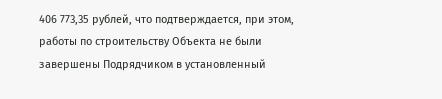406 773,35 рублей, что подтверждается, при этом, работы по строительству Объекта не были завершены Подрядчиком в установленный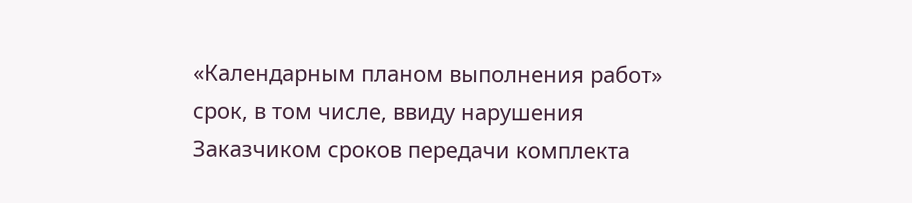«Календарным планом выполнения работ» срок, в том числе, ввиду нарушения Заказчиком сроков передачи комплекта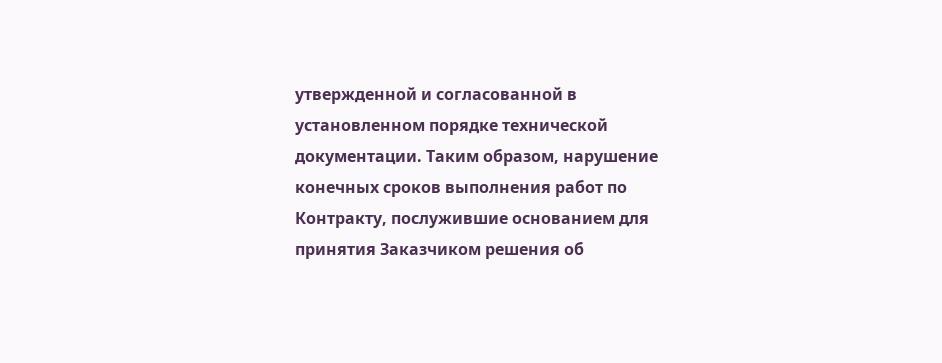утвержденной и согласованной в установленном порядке технической документации. Таким образом, нарушение конечных сроков выполнения работ по Контракту, послужившие основанием для принятия Заказчиком решения об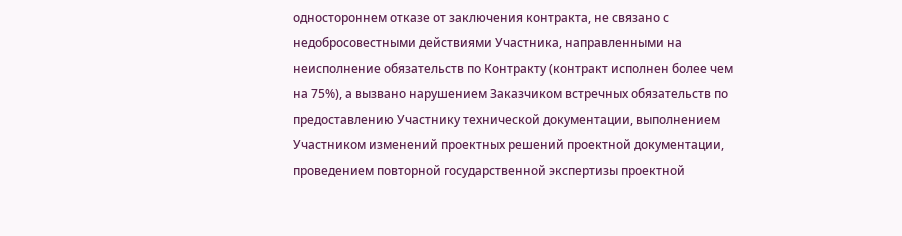одностороннем отказе от заключения контракта, не связано с недобросовестными действиями Участника, направленными на неисполнение обязательств по Контракту (контракт исполнен более чем на 75%), а вызвано нарушением Заказчиком встречных обязательств по предоставлению Участнику технической документации, выполнением Участником изменений проектных решений проектной документации, проведением повторной государственной экспертизы проектной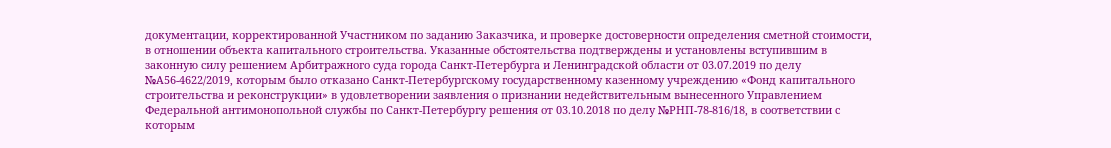документации, корректированной Участником по заданию Заказчика, и проверке достоверности определения сметной стоимости, в отношении объекта капитального строительства. Указанные обстоятельства подтверждены и установлены вступившим в законную силу решением Арбитражного суда города Санкт-Петербурга и Ленинградской области от 03.07.2019 по делу №А56-4622/2019, которым было отказано Санкт-Петербургскому государственному казенному учреждению «Фонд капитального строительства и реконструкции» в удовлетворении заявления о признании недействительным вынесенного Управлением Федеральной антимонопольной службы по Санкт-Петербургу решения от 03.10.2018 по делу №РНП-78-816/18, в соответствии с которым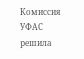Комиссия УФАС решила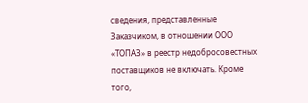сведения, представленные Заказчиком, в отношении ООО «ТОПАЗ» в реестр недобросовестных поставщиков не включать. Кроме того,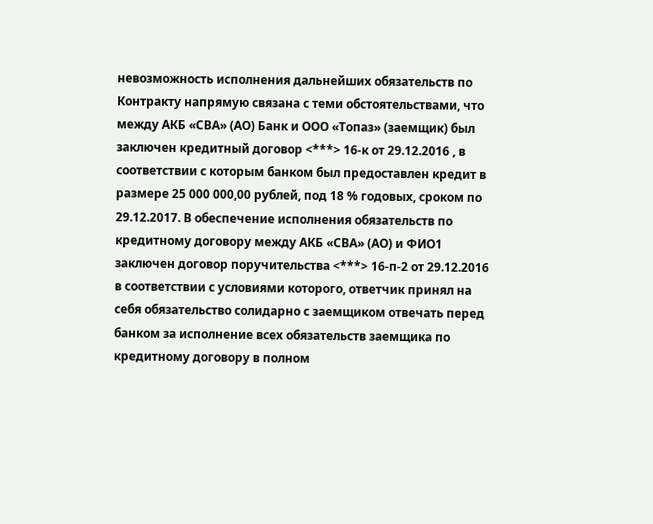невозможность исполнения дальнейших обязательств по Контракту напрямую связана с теми обстоятельствами, что между АКБ «СВА» (АО) Банк и ООО «Топаз» (заемщик) был заключен кредитный договор <***> 16-к от 29.12.2016 , в соответствии с которым банком был предоставлен кредит в размере 25 000 000,00 рублей, под 18 % годовых, сроком по 29.12.2017. В обеспечение исполнения обязательств по кредитному договору между АКБ «СВА» (АО) и ФИО1 заключен договор поручительства <***> 16-п-2 от 29.12.2016 в соответствии с условиями которого, ответчик принял на себя обязательство солидарно с заемщиком отвечать перед банком за исполнение всех обязательств заемщика по кредитному договору в полном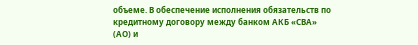объеме. В обеспечение исполнения обязательств по кредитному договору между банком АКБ «СВА» (АО) и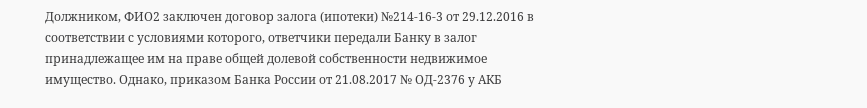Должником, ФИО2 заключен договор залога (ипотеки) №214-16-3 от 29.12.2016 в соответствии с условиями которого, ответчики передали Банку в залог принадлежащее им на праве общей долевой собственности недвижимое имущество. Однако, приказом Банка России от 21.08.2017 № ОД-2376 у АКБ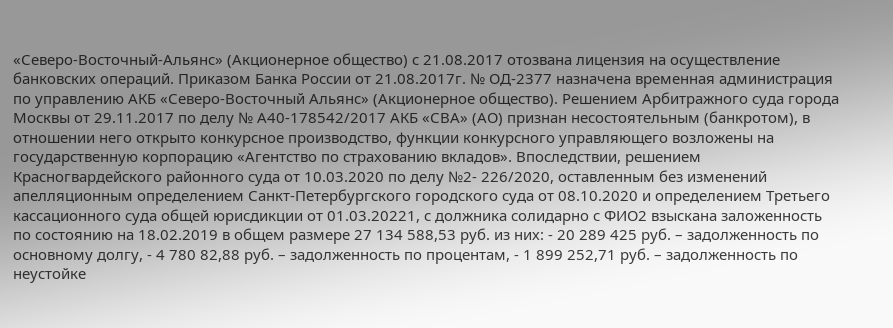«Северо-Восточный-Альянс» (Акционерное общество) с 21.08.2017 отозвана лицензия на осуществление банковских операций. Приказом Банка России от 21.08.2017г. № ОД-2377 назначена временная администрация по управлению АКБ «Северо-Восточный Альянс» (Акционерное общество). Решением Арбитражного суда города Москвы от 29.11.2017 по делу № А40-178542/2017 АКБ «СВА» (АО) признан несостоятельным (банкротом), в отношении него открыто конкурсное производство, функции конкурсного управляющего возложены на государственную корпорацию «Агентство по страхованию вкладов». Впоследствии, решением Красногвардейского районного суда от 10.03.2020 по делу №2- 226/2020, оставленным без изменений апелляционным определением Санкт-Петербургского городского суда от 08.10.2020 и определением Третьего кассационного суда общей юрисдикции от 01.03.20221, с должника солидарно с ФИО2 взыскана заложенность по состоянию на 18.02.2019 в общем размере 27 134 588,53 руб. из них: - 20 289 425 руб. – задолженность по основному долгу, - 4 780 82,88 руб. – задолженность по процентам, - 1 899 252,71 руб. – задолженность по неустойке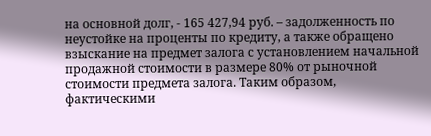на основной долг, - 165 427,94 руб. – задолженность по неустойке на проценты по кредиту, а также обращено взыскание на предмет залога с установлением начальной продажной стоимости в размере 80% от рыночной стоимости предмета залога. Таким образом, фактическими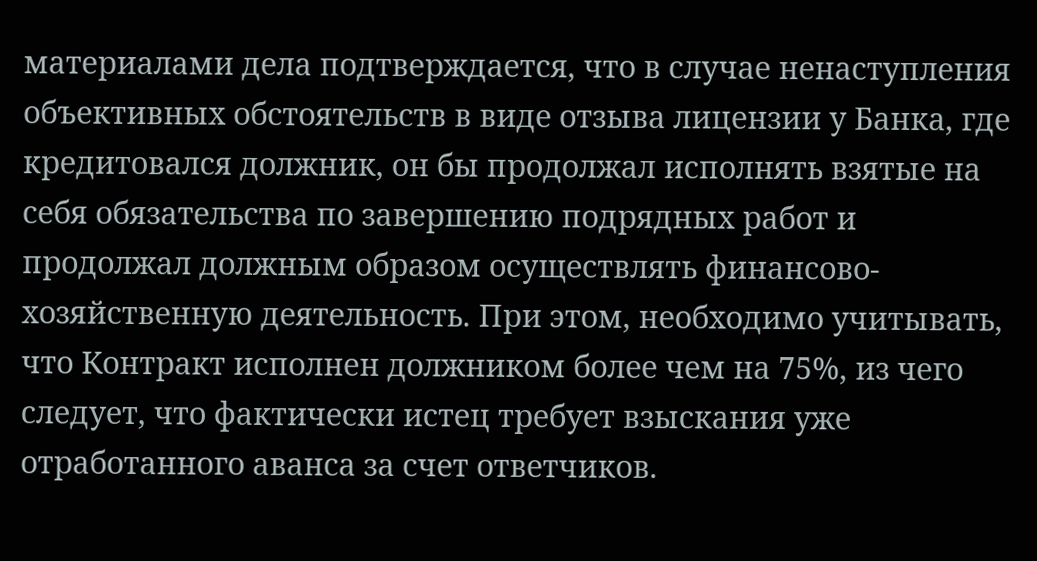материалами дела подтверждается, что в случае ненаступления объективных обстоятельств в виде отзыва лицензии у Банка, где кредитовался должник, он бы продолжал исполнять взятые на себя обязательства по завершению подрядных работ и продолжал должным образом осуществлять финансово-хозяйственную деятельность. При этом, необходимо учитывать, что Контракт исполнен должником более чем на 75%, из чего следует, что фактически истец требует взыскания уже отработанного аванса за счет ответчиков.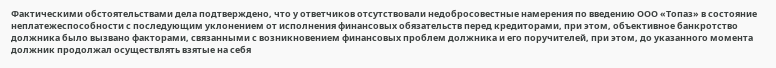Фактическими обстоятельствами дела подтверждено, что у ответчиков отсутствовали недобросовестные намерения по введению ООО «Топаз» в состояние неплатежеспособности с последующим уклонением от исполнения финансовых обязательств перед кредиторами, при этом, объективное банкротство должника было вызвано факторами, связанными с возникновением финансовых проблем должника и его поручителей, при этом, до указанного момента должник продолжал осуществлять взятые на себя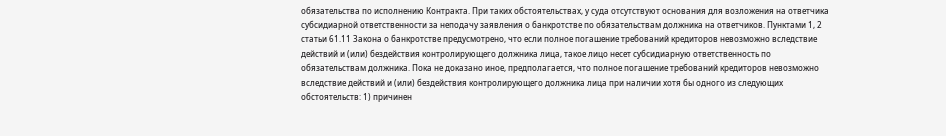обязательства по исполнению Контракта. При таких обстоятельствах, у суда отсутствуют основания для возложения на ответчика субсидиарной ответственности за неподачу заявления о банкротстве по обязательствам должника на ответчиков. Пунктами 1, 2 статьи 61.11 Закона о банкротстве предусмотрено, что если полное погашение требований кредиторов невозможно вследствие действий и (или) бездействия контролирующего должника лица, такое лицо несет субсидиарную ответственность по обязательствам должника. Пока не доказано иное, предполагается, что полное погашение требований кредиторов невозможно вследствие действий и (или) бездействия контролирующего должника лица при наличии хотя бы одного из следующих обстоятельств: 1) причинен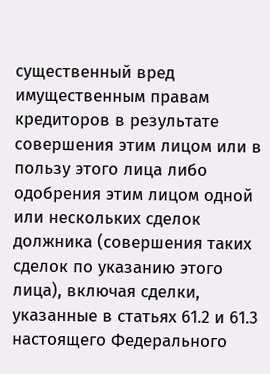существенный вред имущественным правам кредиторов в результате совершения этим лицом или в пользу этого лица либо одобрения этим лицом одной или нескольких сделок должника (совершения таких сделок по указанию этого лица), включая сделки, указанные в статьях 61.2 и 61.3 настоящего Федерального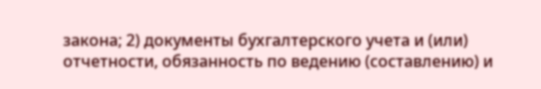закона; 2) документы бухгалтерского учета и (или) отчетности, обязанность по ведению (составлению) и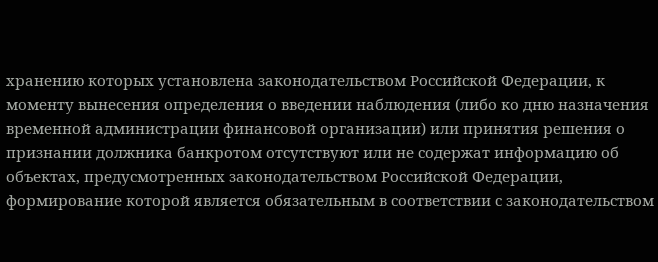хранению которых установлена законодательством Российской Федерации, к моменту вынесения определения о введении наблюдения (либо ко дню назначения временной администрации финансовой организации) или принятия решения о признании должника банкротом отсутствуют или не содержат информацию об объектах, предусмотренных законодательством Российской Федерации, формирование которой является обязательным в соответствии с законодательством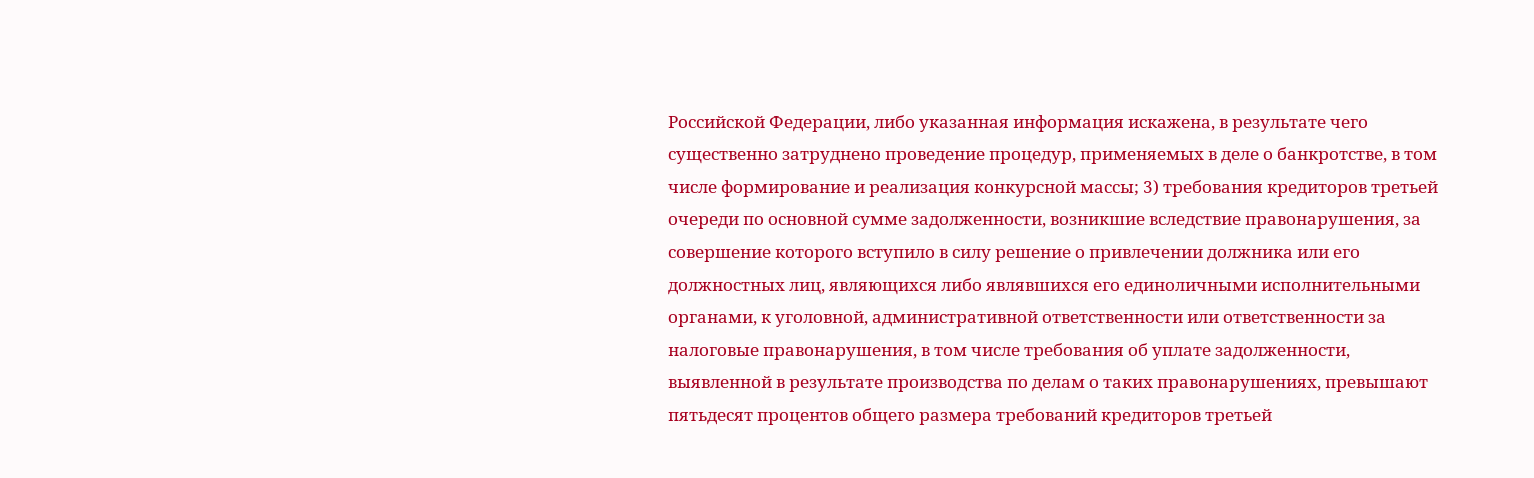Российской Федерации, либо указанная информация искажена, в результате чего существенно затруднено проведение процедур, применяемых в деле о банкротстве, в том числе формирование и реализация конкурсной массы; 3) требования кредиторов третьей очереди по основной сумме задолженности, возникшие вследствие правонарушения, за совершение которого вступило в силу решение о привлечении должника или его должностных лиц, являющихся либо являвшихся его единоличными исполнительными органами, к уголовной, административной ответственности или ответственности за налоговые правонарушения, в том числе требования об уплате задолженности, выявленной в результате производства по делам о таких правонарушениях, превышают пятьдесят процентов общего размера требований кредиторов третьей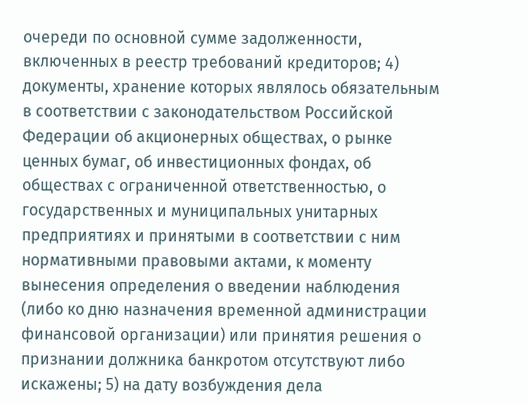очереди по основной сумме задолженности, включенных в реестр требований кредиторов; 4) документы, хранение которых являлось обязательным в соответствии с законодательством Российской Федерации об акционерных обществах, о рынке ценных бумаг, об инвестиционных фондах, об обществах с ограниченной ответственностью, о государственных и муниципальных унитарных предприятиях и принятыми в соответствии с ним нормативными правовыми актами, к моменту вынесения определения о введении наблюдения (либо ко дню назначения временной администрации финансовой организации) или принятия решения о признании должника банкротом отсутствуют либо искажены; 5) на дату возбуждения дела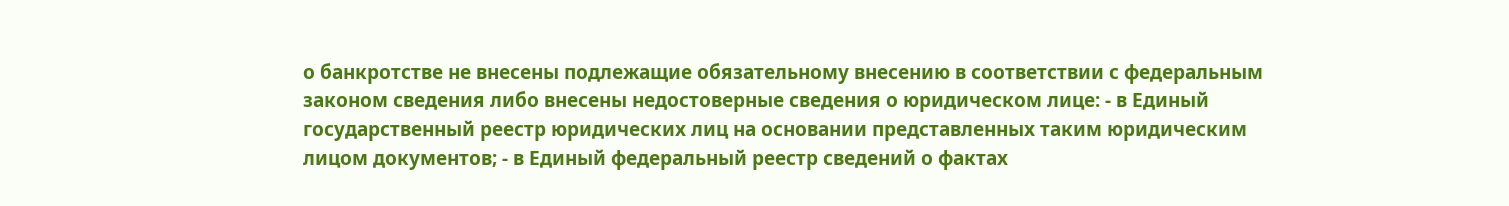о банкротстве не внесены подлежащие обязательному внесению в соответствии с федеральным законом сведения либо внесены недостоверные сведения о юридическом лице: - в Единый государственный реестр юридических лиц на основании представленных таким юридическим лицом документов; - в Единый федеральный реестр сведений о фактах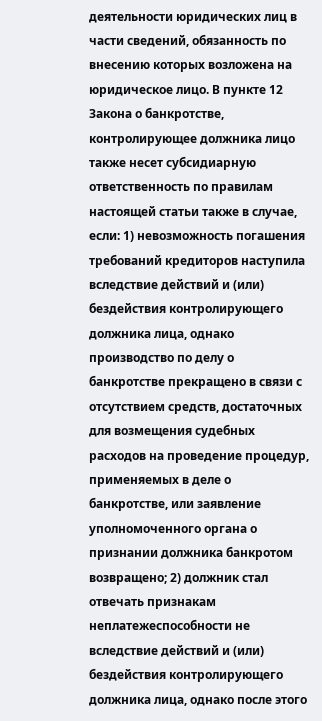деятельности юридических лиц в части сведений, обязанность по внесению которых возложена на юридическое лицо. В пункте 12 Закона о банкротстве, контролирующее должника лицо также несет субсидиарную ответственность по правилам настоящей статьи также в случае, если: 1) невозможность погашения требований кредиторов наступила вследствие действий и (или) бездействия контролирующего должника лица, однако производство по делу о банкротстве прекращено в связи с отсутствием средств, достаточных для возмещения судебных расходов на проведение процедур, применяемых в деле о банкротстве, или заявление уполномоченного органа о признании должника банкротом возвращено; 2) должник стал отвечать признакам неплатежеспособности не вследствие действий и (или) бездействия контролирующего должника лица, однако после этого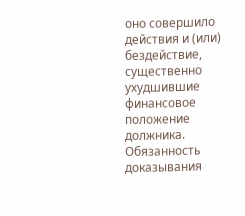оно совершило действия и (или) бездействие, существенно ухудшившие финансовое положение должника. Обязанность доказывания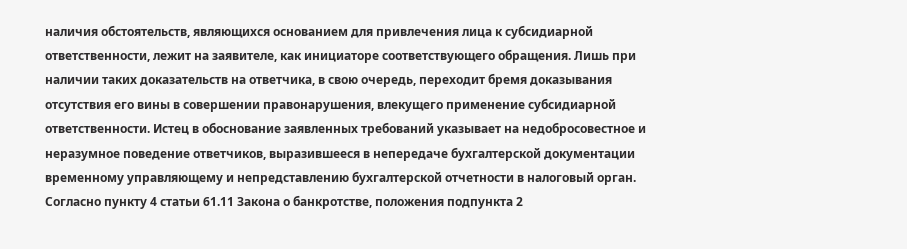наличия обстоятельств, являющихся основанием для привлечения лица к субсидиарной ответственности, лежит на заявителе, как инициаторе соответствующего обращения. Лишь при наличии таких доказательств на ответчика, в свою очередь, переходит бремя доказывания отсутствия его вины в совершении правонарушения, влекущего применение субсидиарной ответственности. Истец в обоснование заявленных требований указывает на недобросовестное и неразумное поведение ответчиков, выразившееся в непередаче бухгалтерской документации временному управляющему и непредставлению бухгалтерской отчетности в налоговый орган. Согласно пункту 4 статьи 61.11 Закона о банкротстве, положения подпункта 2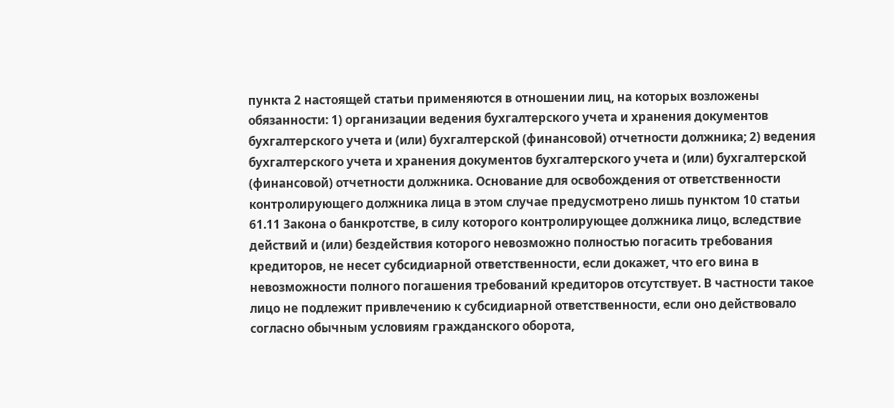пункта 2 настоящей статьи применяются в отношении лиц, на которых возложены обязанности: 1) организации ведения бухгалтерского учета и хранения документов бухгалтерского учета и (или) бухгалтерской (финансовой) отчетности должника; 2) ведения бухгалтерского учета и хранения документов бухгалтерского учета и (или) бухгалтерской (финансовой) отчетности должника. Основание для освобождения от ответственности контролирующего должника лица в этом случае предусмотрено лишь пунктом 10 статьи 61.11 Закона о банкротстве, в силу которого контролирующее должника лицо, вследствие действий и (или) бездействия которого невозможно полностью погасить требования кредиторов, не несет субсидиарной ответственности, если докажет, что его вина в невозможности полного погашения требований кредиторов отсутствует. В частности такое лицо не подлежит привлечению к субсидиарной ответственности, если оно действовало согласно обычным условиям гражданского оборота,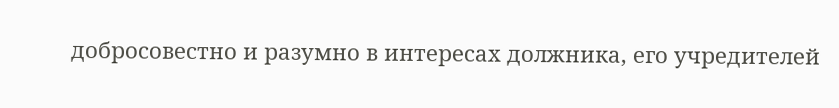добросовестно и разумно в интересах должника, его учредителей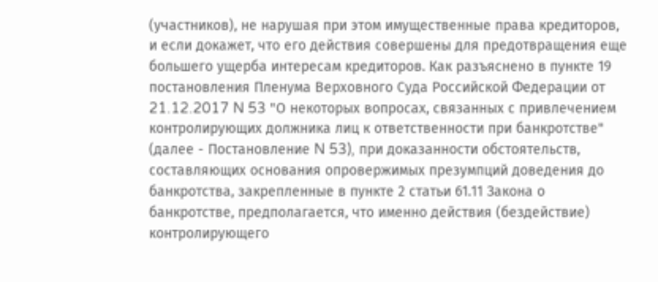(участников), не нарушая при этом имущественные права кредиторов, и если докажет, что его действия совершены для предотвращения еще большего ущерба интересам кредиторов. Как разъяснено в пункте 19 постановления Пленума Верховного Суда Российской Федерации от 21.12.2017 N 53 "О некоторых вопросах, связанных с привлечением контролирующих должника лиц к ответственности при банкротстве" (далее - Постановление N 53), при доказанности обстоятельств, составляющих основания опровержимых презумпций доведения до банкротства, закрепленные в пункте 2 статьи 61.11 Закона о банкротстве, предполагается, что именно действия (бездействие) контролирующего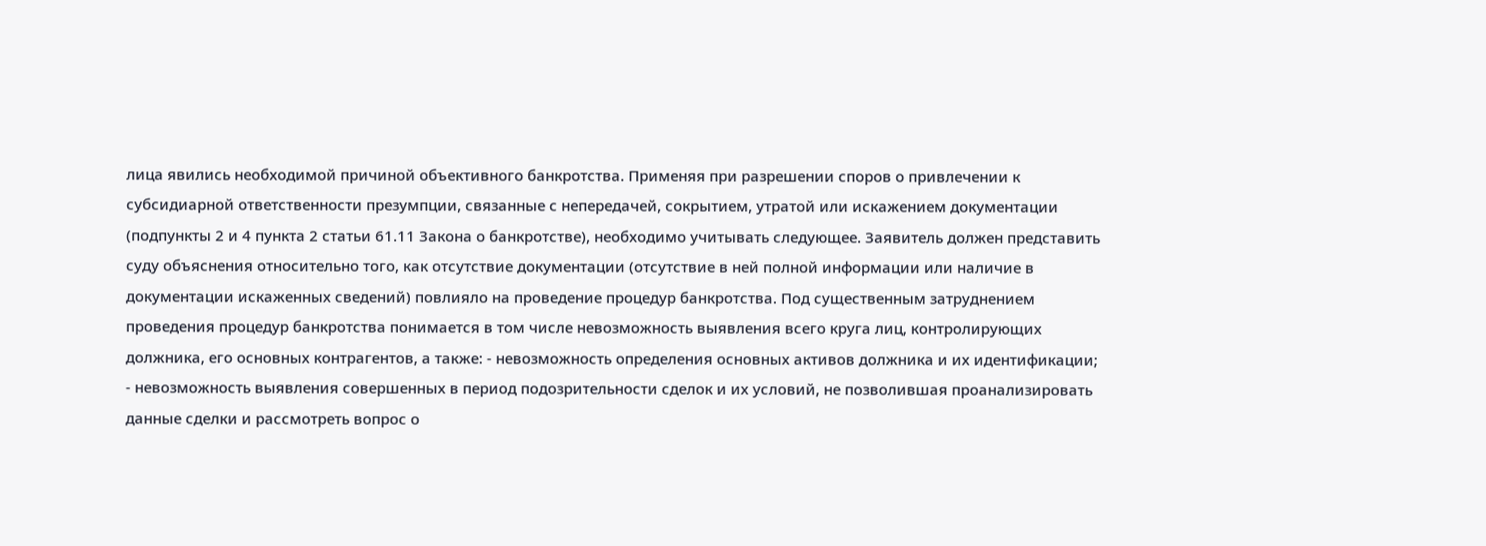лица явились необходимой причиной объективного банкротства. Применяя при разрешении споров о привлечении к субсидиарной ответственности презумпции, связанные с непередачей, сокрытием, утратой или искажением документации (подпункты 2 и 4 пункта 2 статьи 61.11 Закона о банкротстве), необходимо учитывать следующее. Заявитель должен представить суду объяснения относительно того, как отсутствие документации (отсутствие в ней полной информации или наличие в документации искаженных сведений) повлияло на проведение процедур банкротства. Под существенным затруднением проведения процедур банкротства понимается в том числе невозможность выявления всего круга лиц, контролирующих должника, его основных контрагентов, а также: - невозможность определения основных активов должника и их идентификации; - невозможность выявления совершенных в период подозрительности сделок и их условий, не позволившая проанализировать данные сделки и рассмотреть вопрос о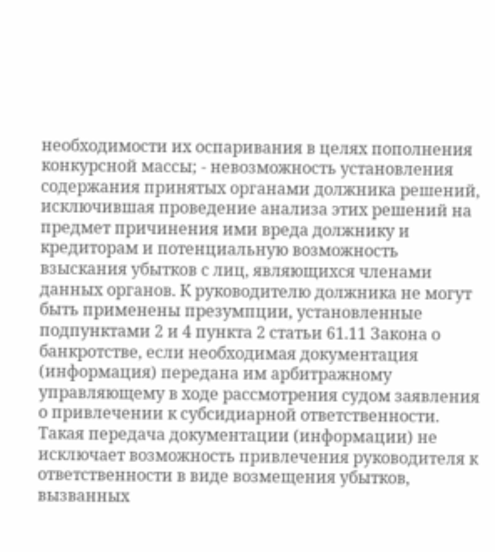необходимости их оспаривания в целях пополнения конкурсной массы; - невозможность установления содержания принятых органами должника решений, исключившая проведение анализа этих решений на предмет причинения ими вреда должнику и кредиторам и потенциальную возможность взыскания убытков с лиц, являющихся членами данных органов. К руководителю должника не могут быть применены презумпции, установленные подпунктами 2 и 4 пункта 2 статьи 61.11 Закона о банкротстве, если необходимая документация (информация) передана им арбитражному управляющему в ходе рассмотрения судом заявления о привлечении к субсидиарной ответственности. Такая передача документации (информации) не исключает возможность привлечения руководителя к ответственности в виде возмещения убытков, вызванных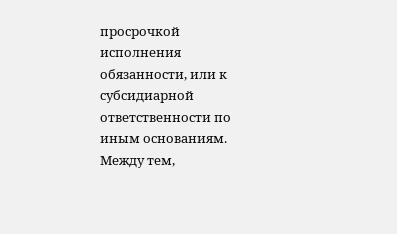просрочкой исполнения обязанности, или к субсидиарной ответственности по иным основаниям. Между тем,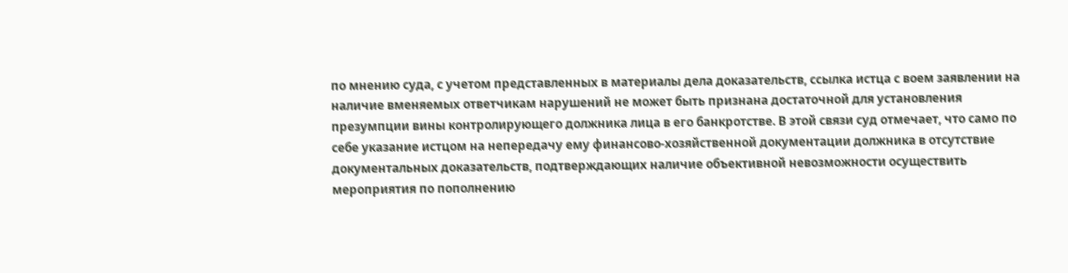по мнению суда, с учетом представленных в материалы дела доказательств, ссылка истца с воем заявлении на наличие вменяемых ответчикам нарушений не может быть признана достаточной для установления презумпции вины контролирующего должника лица в его банкротстве. В этой связи суд отмечает, что само по себе указание истцом на непередачу ему финансово-хозяйственной документации должника в отсутствие документальных доказательств, подтверждающих наличие объективной невозможности осуществить мероприятия по пополнению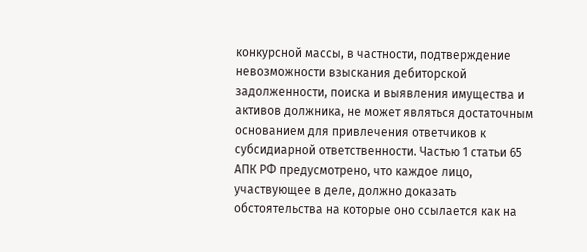конкурсной массы, в частности, подтверждение невозможности взыскания дебиторской задолженности, поиска и выявления имущества и активов должника, не может являться достаточным основанием для привлечения ответчиков к субсидиарной ответственности. Частью 1 статьи 65 АПК РФ предусмотрено, что каждое лицо, участвующее в деле, должно доказать обстоятельства на которые оно ссылается как на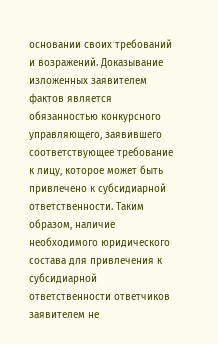основании своих требований и возражений. Доказывание изложенных заявителем фактов является обязанностью конкурсного управляющего, заявившего соответствующее требование к лицу, которое может быть привлечено к субсидиарной ответственности. Таким образом, наличие необходимого юридического состава для привлечения к субсидиарной ответственности ответчиков заявителем не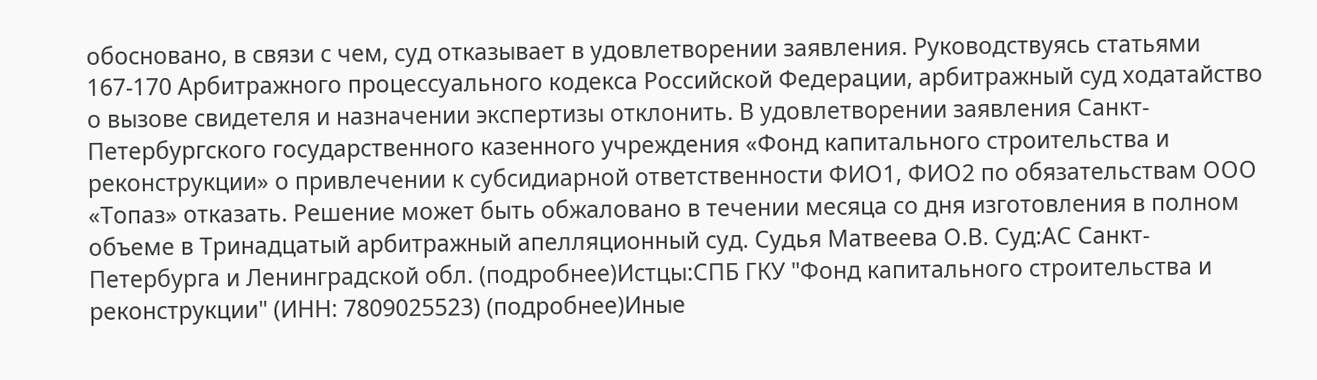обосновано, в связи с чем, суд отказывает в удовлетворении заявления. Руководствуясь статьями 167-170 Арбитражного процессуального кодекса Российской Федерации, арбитражный суд ходатайство о вызове свидетеля и назначении экспертизы отклонить. В удовлетворении заявления Санкт-Петербургского государственного казенного учреждения «Фонд капитального строительства и реконструкции» о привлечении к субсидиарной ответственности ФИО1, ФИО2 по обязательствам ООО «Топаз» отказать. Решение может быть обжаловано в течении месяца со дня изготовления в полном объеме в Тринадцатый арбитражный апелляционный суд. Судья Матвеева О.В. Суд:АС Санкт-Петербурга и Ленинградской обл. (подробнее)Истцы:СПБ ГКУ "Фонд капитального строительства и реконструкции" (ИНН: 7809025523) (подробнее)Иные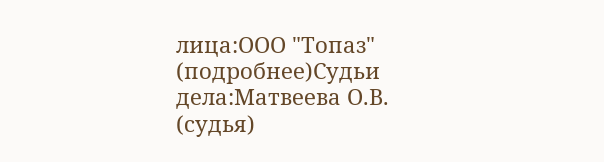лица:ООО "Топаз" (подробнее)Судьи дела:Матвеева О.В. (судья)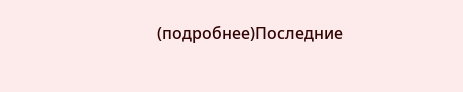(подробнее)Последние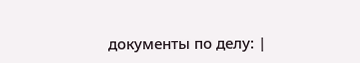документы по делу: |